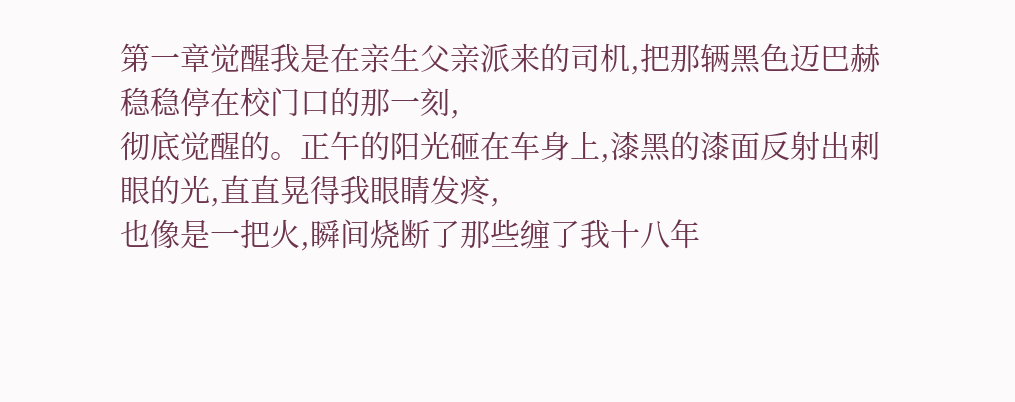第一章觉醒我是在亲生父亲派来的司机,把那辆黑色迈巴赫稳稳停在校门口的那一刻,
彻底觉醒的。正午的阳光砸在车身上,漆黑的漆面反射出刺眼的光,直直晃得我眼睛发疼,
也像是一把火,瞬间烧断了那些缠了我十八年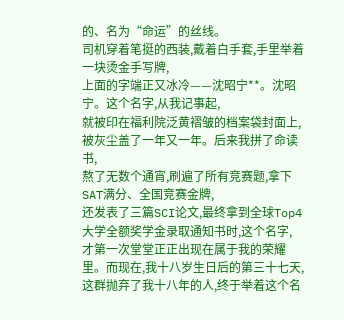的、名为“命运”的丝线。
司机穿着笔挺的西装,戴着白手套,手里举着一块烫金手写牌,
上面的字端正又冰冷——沈昭宁**。沈昭宁。这个名字,从我记事起,
就被印在福利院泛黄褶皱的档案袋封面上,被灰尘盖了一年又一年。后来我拼了命读书,
熬了无数个通宵,刷遍了所有竞赛题,拿下SAT满分、全国竞赛金牌,
还发表了三篇SCI论文,最终拿到全球Top4大学全额奖学金录取通知书时,这个名字,
才第一次堂堂正正出现在属于我的荣耀里。而现在,我十八岁生日后的第三十七天,
这群抛弃了我十八年的人,终于举着这个名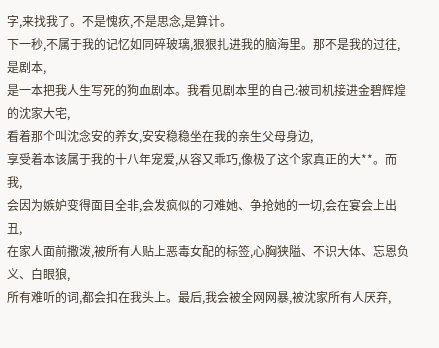字,来找我了。不是愧疚,不是思念,是算计。
下一秒,不属于我的记忆如同碎玻璃,狠狠扎进我的脑海里。那不是我的过往,是剧本,
是一本把我人生写死的狗血剧本。我看见剧本里的自己:被司机接进金碧辉煌的沈家大宅,
看着那个叫沈念安的养女,安安稳稳坐在我的亲生父母身边,
享受着本该属于我的十八年宠爱,从容又乖巧,像极了这个家真正的大**。而我,
会因为嫉妒变得面目全非,会发疯似的刁难她、争抢她的一切,会在宴会上出丑,
在家人面前撒泼,被所有人贴上恶毒女配的标签,心胸狭隘、不识大体、忘恩负义、白眼狼,
所有难听的词,都会扣在我头上。最后,我会被全网网暴,被沈家所有人厌弃,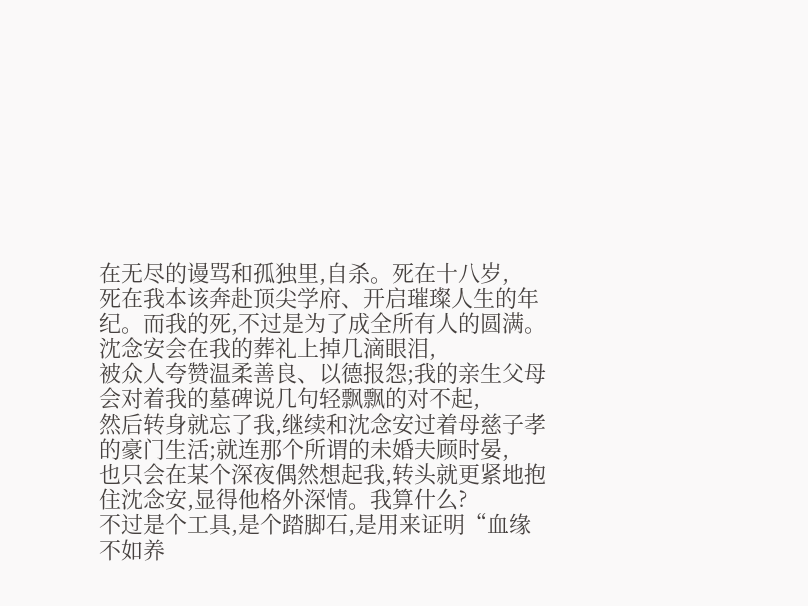在无尽的谩骂和孤独里,自杀。死在十八岁,
死在我本该奔赴顶尖学府、开启璀璨人生的年纪。而我的死,不过是为了成全所有人的圆满。
沈念安会在我的葬礼上掉几滴眼泪,
被众人夸赞温柔善良、以德报怨;我的亲生父母会对着我的墓碑说几句轻飘飘的对不起,
然后转身就忘了我,继续和沈念安过着母慈子孝的豪门生活;就连那个所谓的未婚夫顾时晏,
也只会在某个深夜偶然想起我,转头就更紧地抱住沈念安,显得他格外深情。我算什么?
不过是个工具,是个踏脚石,是用来证明“血缘不如养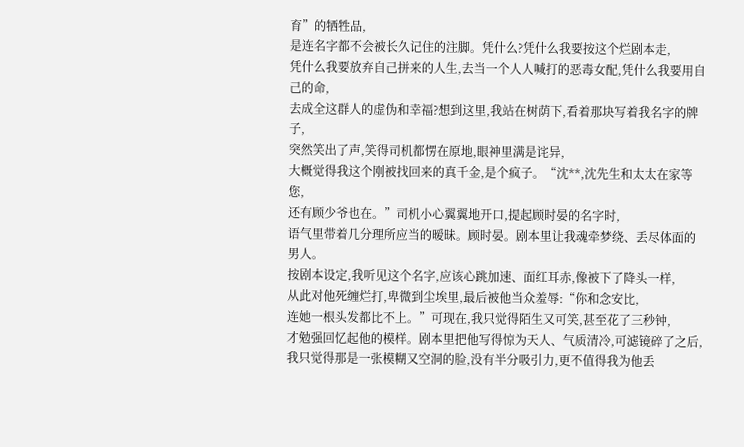育”的牺牲品,
是连名字都不会被长久记住的注脚。凭什么?凭什么我要按这个烂剧本走,
凭什么我要放弃自己拼来的人生,去当一个人人喊打的恶毒女配,凭什么我要用自己的命,
去成全这群人的虚伪和幸福?想到这里,我站在树荫下,看着那块写着我名字的牌子,
突然笑出了声,笑得司机都愣在原地,眼神里满是诧异,
大概觉得我这个刚被找回来的真千金,是个疯子。“沈**,沈先生和太太在家等您,
还有顾少爷也在。”司机小心翼翼地开口,提起顾时晏的名字时,
语气里带着几分理所应当的暧昧。顾时晏。剧本里让我魂牵梦绕、丢尽体面的男人。
按剧本设定,我听见这个名字,应该心跳加速、面红耳赤,像被下了降头一样,
从此对他死缠烂打,卑微到尘埃里,最后被他当众羞辱:“你和念安比,
连她一根头发都比不上。”可现在,我只觉得陌生又可笑,甚至花了三秒钟,
才勉强回忆起他的模样。剧本里把他写得惊为天人、气质清冷,可滤镜碎了之后,
我只觉得那是一张模糊又空洞的脸,没有半分吸引力,更不值得我为他丢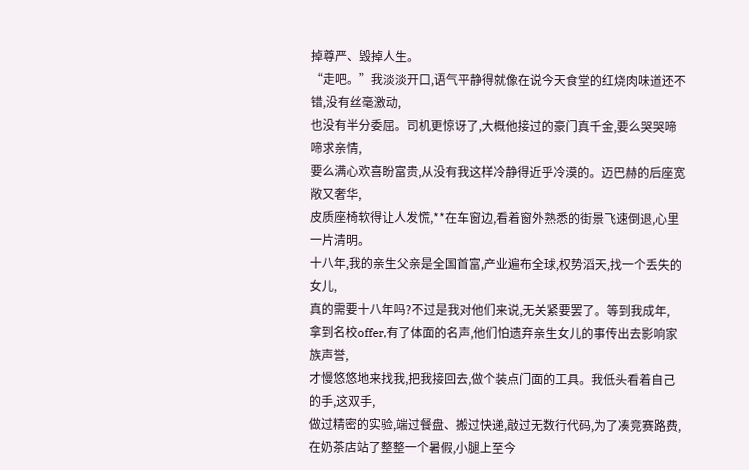掉尊严、毁掉人生。
“走吧。”我淡淡开口,语气平静得就像在说今天食堂的红烧肉味道还不错,没有丝毫激动,
也没有半分委屈。司机更惊讶了,大概他接过的豪门真千金,要么哭哭啼啼求亲情,
要么满心欢喜盼富贵,从没有我这样冷静得近乎冷漠的。迈巴赫的后座宽敞又奢华,
皮质座椅软得让人发慌,**在车窗边,看着窗外熟悉的街景飞速倒退,心里一片清明。
十八年,我的亲生父亲是全国首富,产业遍布全球,权势滔天,找一个丢失的女儿,
真的需要十八年吗?不过是我对他们来说,无关紧要罢了。等到我成年,
拿到名校offer,有了体面的名声,他们怕遗弃亲生女儿的事传出去影响家族声誉,
才慢悠悠地来找我,把我接回去,做个装点门面的工具。我低头看着自己的手,这双手,
做过精密的实验,端过餐盘、搬过快递,敲过无数行代码,为了凑竞赛路费,
在奶茶店站了整整一个暑假,小腿上至今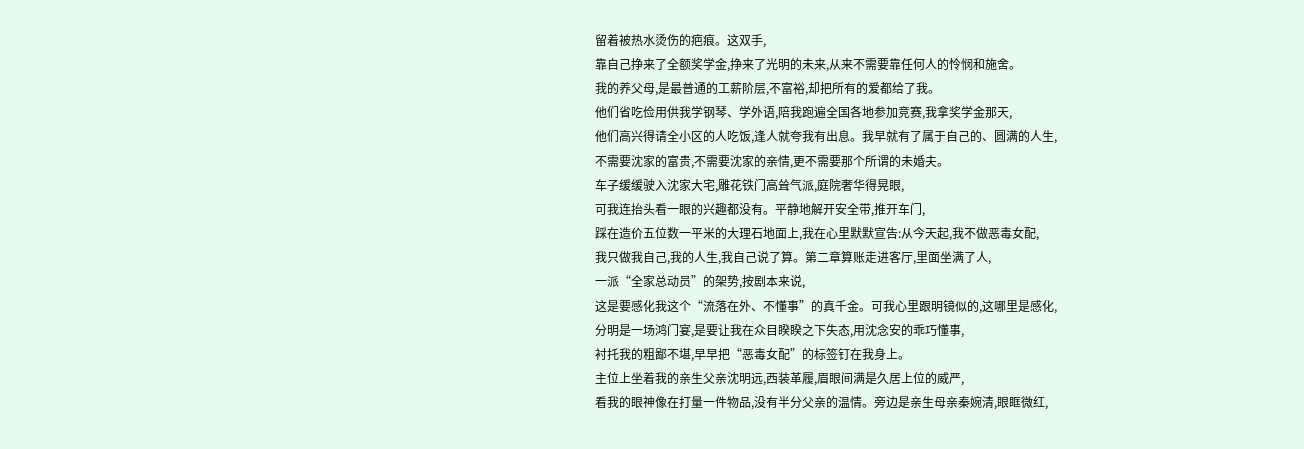留着被热水烫伤的疤痕。这双手,
靠自己挣来了全额奖学金,挣来了光明的未来,从来不需要靠任何人的怜悯和施舍。
我的养父母,是最普通的工薪阶层,不富裕,却把所有的爱都给了我。
他们省吃俭用供我学钢琴、学外语,陪我跑遍全国各地参加竞赛,我拿奖学金那天,
他们高兴得请全小区的人吃饭,逢人就夸我有出息。我早就有了属于自己的、圆满的人生,
不需要沈家的富贵,不需要沈家的亲情,更不需要那个所谓的未婚夫。
车子缓缓驶入沈家大宅,雕花铁门高耸气派,庭院奢华得晃眼,
可我连抬头看一眼的兴趣都没有。平静地解开安全带,推开车门,
踩在造价五位数一平米的大理石地面上,我在心里默默宣告:从今天起,我不做恶毒女配,
我只做我自己,我的人生,我自己说了算。第二章算账走进客厅,里面坐满了人,
一派“全家总动员”的架势,按剧本来说,
这是要感化我这个“流落在外、不懂事”的真千金。可我心里跟明镜似的,这哪里是感化,
分明是一场鸿门宴,是要让我在众目睽睽之下失态,用沈念安的乖巧懂事,
衬托我的粗鄙不堪,早早把“恶毒女配”的标签钉在我身上。
主位上坐着我的亲生父亲沈明远,西装革履,眉眼间满是久居上位的威严,
看我的眼神像在打量一件物品,没有半分父亲的温情。旁边是亲生母亲秦婉清,眼眶微红,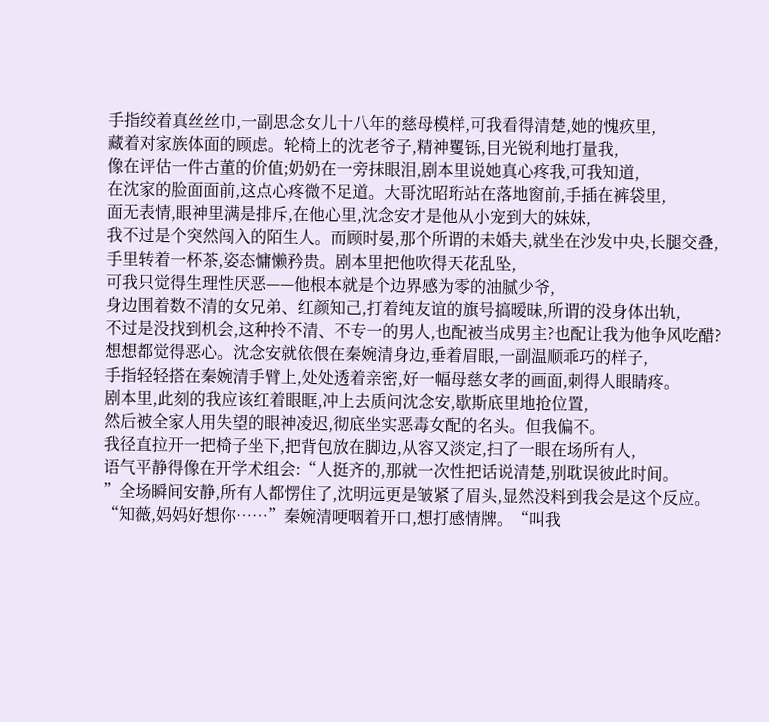手指绞着真丝丝巾,一副思念女儿十八年的慈母模样,可我看得清楚,她的愧疚里,
藏着对家族体面的顾虑。轮椅上的沈老爷子,精神矍铄,目光锐利地打量我,
像在评估一件古董的价值;奶奶在一旁抹眼泪,剧本里说她真心疼我,可我知道,
在沈家的脸面面前,这点心疼微不足道。大哥沈昭珩站在落地窗前,手插在裤袋里,
面无表情,眼神里满是排斥,在他心里,沈念安才是他从小宠到大的妹妹,
我不过是个突然闯入的陌生人。而顾时晏,那个所谓的未婚夫,就坐在沙发中央,长腿交叠,
手里转着一杯茶,姿态慵懒矜贵。剧本里把他吹得天花乱坠,
可我只觉得生理性厌恶——他根本就是个边界感为零的油腻少爷,
身边围着数不清的女兄弟、红颜知己,打着纯友谊的旗号搞暧昧,所谓的没身体出轨,
不过是没找到机会,这种拎不清、不专一的男人,也配被当成男主?也配让我为他争风吃醋?
想想都觉得恶心。沈念安就依偎在秦婉清身边,垂着眉眼,一副温顺乖巧的样子,
手指轻轻搭在秦婉清手臂上,处处透着亲密,好一幅母慈女孝的画面,刺得人眼睛疼。
剧本里,此刻的我应该红着眼眶,冲上去质问沈念安,歇斯底里地抢位置,
然后被全家人用失望的眼神凌迟,彻底坐实恶毒女配的名头。但我偏不。
我径直拉开一把椅子坐下,把背包放在脚边,从容又淡定,扫了一眼在场所有人,
语气平静得像在开学术组会:“人挺齐的,那就一次性把话说清楚,别耽误彼此时间。
”全场瞬间安静,所有人都愣住了,沈明远更是皱紧了眉头,显然没料到我会是这个反应。
“知薇,妈妈好想你……”秦婉清哽咽着开口,想打感情牌。“叫我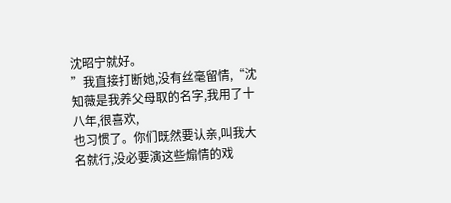沈昭宁就好。
”我直接打断她,没有丝毫留情,“沈知薇是我养父母取的名字,我用了十八年,很喜欢,
也习惯了。你们既然要认亲,叫我大名就行,没必要演这些煽情的戏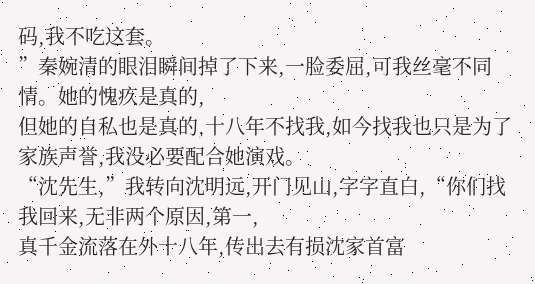码,我不吃这套。
”秦婉清的眼泪瞬间掉了下来,一脸委屈,可我丝毫不同情。她的愧疚是真的,
但她的自私也是真的,十八年不找我,如今找我也只是为了家族声誉,我没必要配合她演戏。
“沈先生,”我转向沈明远,开门见山,字字直白,“你们找我回来,无非两个原因,第一,
真千金流落在外十八年,传出去有损沈家首富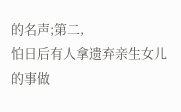的名声;第二,
怕日后有人拿遗弃亲生女儿的事做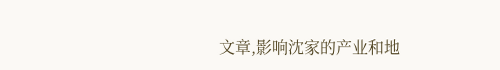文章,影响沈家的产业和地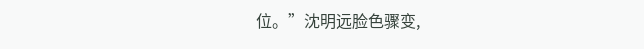位。”沈明远脸色骤变,